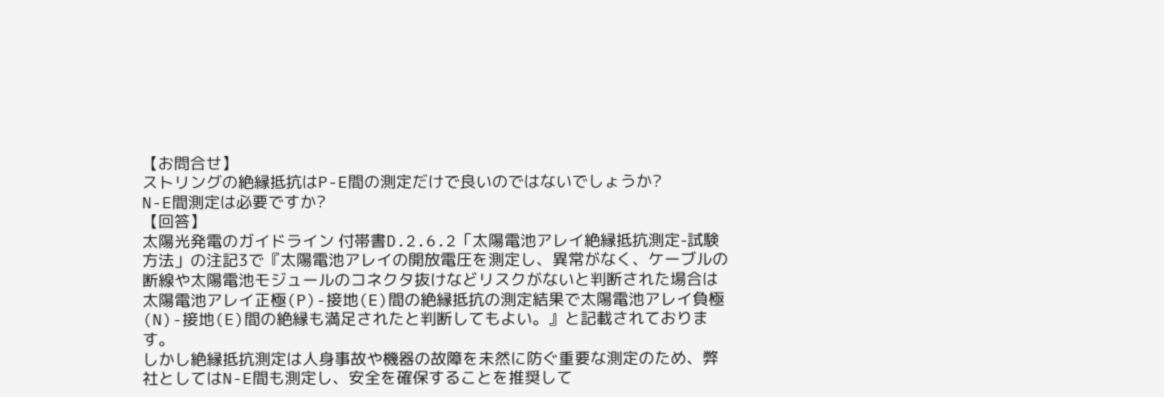【お問合せ】
ストリングの絶縁抵抗はP-E間の測定だけで良いのではないでしょうか?
N-E間測定は必要ですか?
【回答】
太陽光発電のガイドライン 付帯書D.2.6.2「太陽電池アレイ絶縁抵抗測定-試験方法」の注記3で『太陽電池アレイの開放電圧を測定し、異常がなく、ケーブルの断線や太陽電池モジュールのコネクタ抜けなどリスクがないと判断された場合は太陽電池アレイ正極(P)-接地(E)間の絶縁抵抗の測定結果で太陽電池アレイ負極(N)-接地(E)間の絶縁も満足されたと判断してもよい。』と記載されております。
しかし絶縁抵抗測定は人身事故や機器の故障を未然に防ぐ重要な測定のため、弊社としてはN-E間も測定し、安全を確保することを推奨して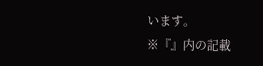います。
※『』内の記載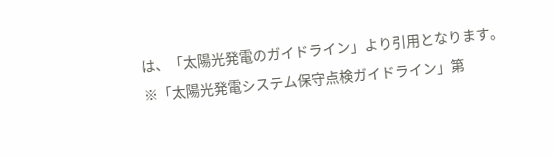は、「太陽光発電のガイドライン」より引用となります。
※「太陽光発電システム保守点検ガイドライン」第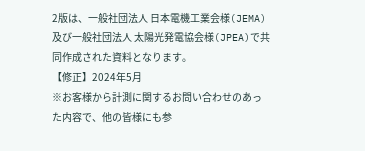2版は、一般社団法人 日本電機工業会様(JEMA)及び一般社団法人 太陽光発電協会様(JPEA)で共同作成された資料となります。
【修正】2024年5月
※お客様から計測に関するお問い合わせのあった内容で、他の皆様にも参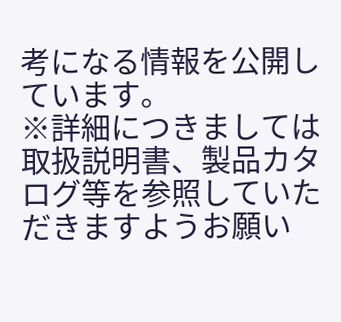考になる情報を公開しています。
※詳細につきましては取扱説明書、製品カタログ等を参照していただきますようお願い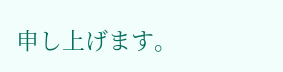申し上げます。